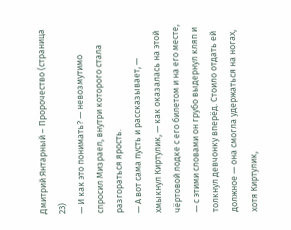Дмитрий Янтарный – Пророчество (страница 23)
— И как это понимать? — невозмутимо спросил Мизраел, внутри которого стала разгораться ярость.
— А вот сама пусть и рассказывает, — хмыкнул Киртулик, — как оказалась на этой чёртовой лодке с его билетом и на его месте, — с этими словами он грубо выдернул кляп и толкнул девчонку вперёд. Стоило отдать ей должное — она смогла удержаться на ногах, хотя Киртулик,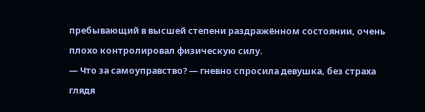пребывающий в высшей степени раздражённом состоянии, очень плохо контролировал физическую силу.
— Что за самоуправство? — гневно спросила девушка, без страха глядя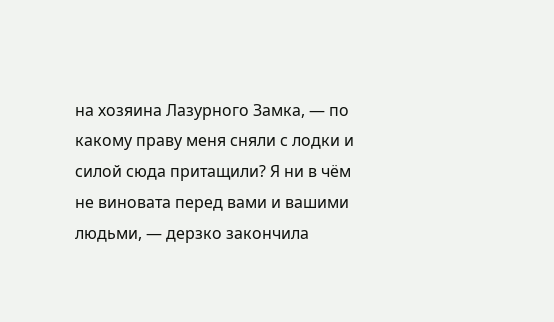на хозяина Лазурного Замка, — по какому праву меня сняли с лодки и силой сюда притащили? Я ни в чём не виновата перед вами и вашими людьми, — дерзко закончила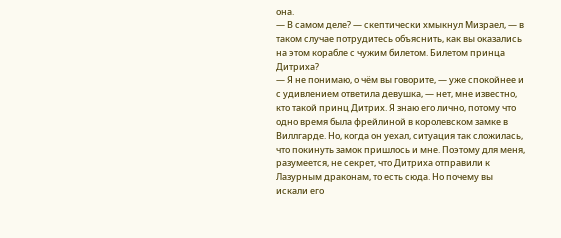она.
— В самом деле? — скептически хмыкнул Мизраел, — в таком случае потрудитесь объяснить, как вы оказались на этом корабле с чужим билетом. Билетом принца Дитриха?
— Я не понимаю, о чём вы говорите, — уже спокойнее и с удивлением ответила девушка, — нет, мне известно, кто такой принц Дитрих. Я знаю его лично, потому что одно время была фрейлиной в королевском замке в Виллгарде. Но, когда он уехал, ситуация так сложилась, что покинуть замок пришлось и мне. Поэтому для меня, разумеется, не секрет, что Дитриха отправили к Лазурным драконам, то есть сюда. Но почему вы искали его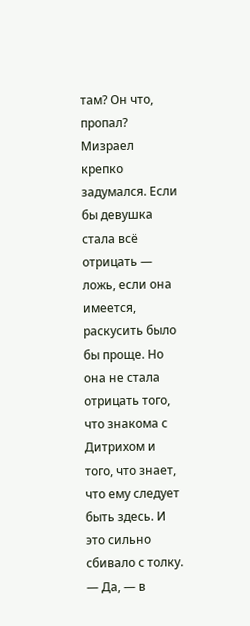там? Он что, пропал?
Мизраел крепко задумался. Если бы девушка стала всё отрицать — ложь, если она имеется, раскусить было бы проще. Но она не стала отрицать того, что знакома с Дитрихом и того, что знает, что ему следует быть здесь. И это сильно сбивало с толку.
— Да, — в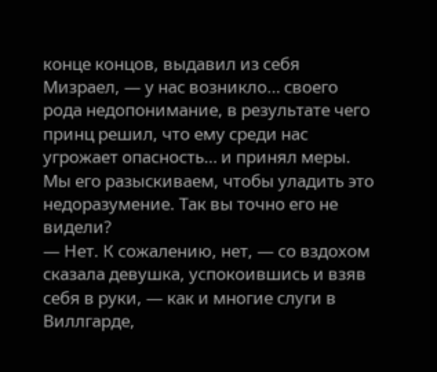конце концов, выдавил из себя Мизраел, — у нас возникло… своего рода недопонимание, в результате чего принц решил, что ему среди нас угрожает опасность… и принял меры. Мы его разыскиваем, чтобы уладить это недоразумение. Так вы точно его не видели?
— Нет. К сожалению, нет, — со вздохом сказала девушка, успокоившись и взяв себя в руки, — как и многие слуги в Виллгарде,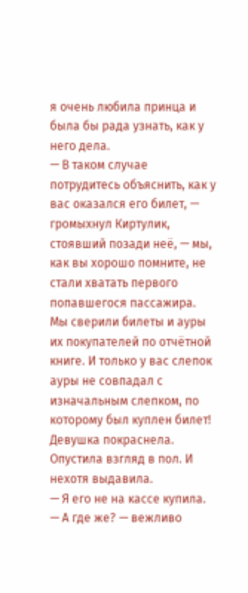я очень любила принца и была бы рада узнать, как у него дела.
— В таком случае потрудитесь объяснить, как у вас оказался его билет, — громыхнул Киртулик, стоявший позади неё, — мы, как вы хорошо помните, не стали хватать первого попавшегося пассажира. Мы сверили билеты и ауры их покупателей по отчётной книге. И только у вас слепок ауры не совпадал с изначальным слепком, по которому был куплен билет!
Девушка покраснела. Опустила взгляд в пол. И нехотя выдавила.
— Я его не на кассе купила.
— А где же? — вежливо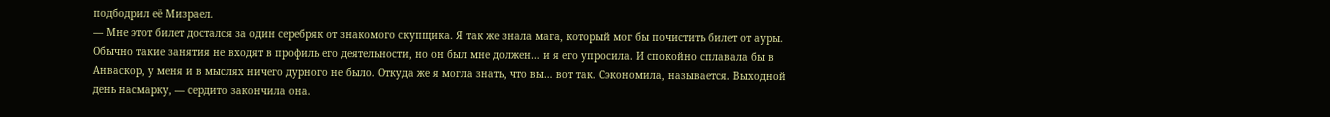подбодрил её Мизраел.
— Мне этот билет достался за один серебряк от знакомого скупщика. Я так же знала мага, который мог бы почистить билет от ауры. Обычно такие занятия не входят в профиль его деятельности, но он был мне должен… и я его упросила. И спокойно сплавала бы в Анваскор, у меня и в мыслях ничего дурного не было. Откуда же я могла знать, что вы… вот так. Сэкономила, называется. Выходной день насмарку, — сердито закончила она.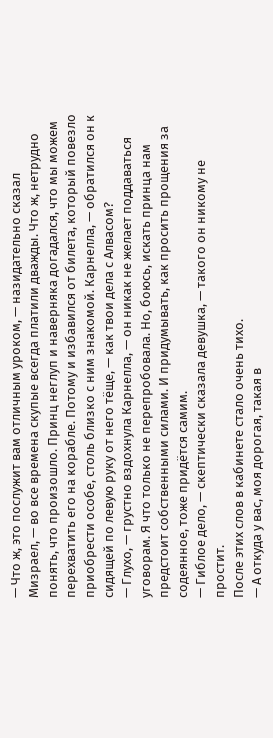— Что ж, это послужит вам отличным уроком, — назидательно сказал Мизраел, — во все времена скупые всегда платили дважды. Что ж, нетрудно понять, что произошло. Принц неглуп и наверняка догадался, что мы можем перехватить его на корабле. Потому и избавился от билета, который повезло приобрести особе, столь близко с ним знакомой. Карнелла, — обратился он к сидящей по левую руку от него тёще, — как твои дела с Алвасом?
— Глухо, — грустно вздохнула Карнелла, — он никак не желает поддаваться уговорам. Я что только не перепробовала. Но, боюсь, искать принца нам предстоит собственными силами. И придумывать, как просить прощения за содеянное, тоже придётся самим.
— Гиблое дело, — скептически сказала девушка, — такого он никому не простит.
После этих слов в кабинете стало очень тихо.
— А откуда у вас, моя дорогая, такая в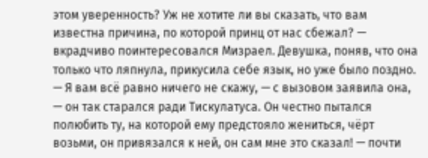этом уверенность? Уж не хотите ли вы сказать, что вам известна причина, по которой принц от нас сбежал? — вкрадчиво поинтересовался Мизраел. Девушка, поняв, что она только что ляпнула, прикусила себе язык, но уже было поздно.
— Я вам всё равно ничего не скажу, — с вызовом заявила она, — он так старался ради Тискулатуса. Он честно пытался полюбить ту, на которой ему предстояло жениться, чёрт возьми, он привязался к ней, он сам мне это сказал! — почти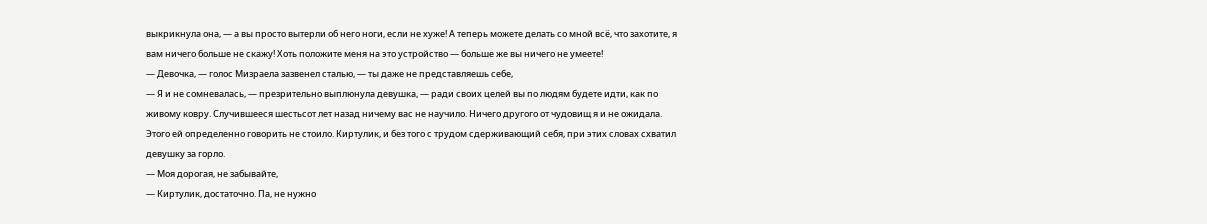выкрикнула она, — а вы просто вытерли об него ноги, если не хуже! А теперь можете делать со мной всё, что захотите, я вам ничего больше не скажу! Хоть положите меня на это устройство — больше же вы ничего не умеете!
— Девочка, — голос Мизраела зазвенел сталью, — ты даже не представляешь себе,
— Я и не сомневалась, — презрительно выплюнула девушка, — ради своих целей вы по людям будете идти, как по живому ковру. Случившееся шестьсот лет назад ничему вас не научило. Ничего другого от чудовищ я и не ожидала.
Этого ей определенно говорить не стоило. Киртулик, и без того с трудом сдерживающий себя, при этих словах схватил девушку за горло.
— Моя дорогая, не забывайте,
— Киртулик, достаточно. Па, не нужно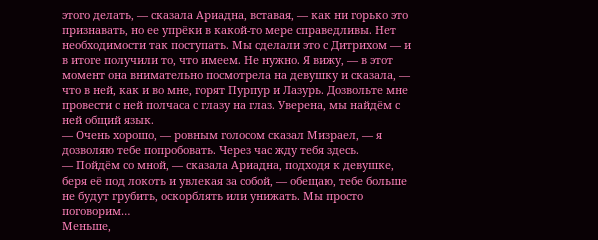этого делать, — сказала Ариадна, вставая, — как ни горько это признавать, но ее упрёки в какой-то мере справедливы. Нет необходимости так поступать. Мы сделали это с Дитрихом — и в итоге получили то, что имеем. Не нужно. Я вижу, — в этот момент она внимательно посмотрела на девушку и сказала, — что в ней, как и во мне, горят Пурпур и Лазурь. Дозвольте мне провести с ней полчаса с глазу на глаз. Уверена, мы найдём с ней общий язык.
— Очень хорошо, — ровным голосом сказал Мизраел, — я дозволяю тебе попробовать. Через час жду тебя здесь.
— Пойдём со мной, — сказала Ариадна, подходя к девушке, беря её под локоть и увлекая за собой, — обещаю, тебе больше не будут грубить, оскорблять или унижать. Мы просто поговорим…
Меньше,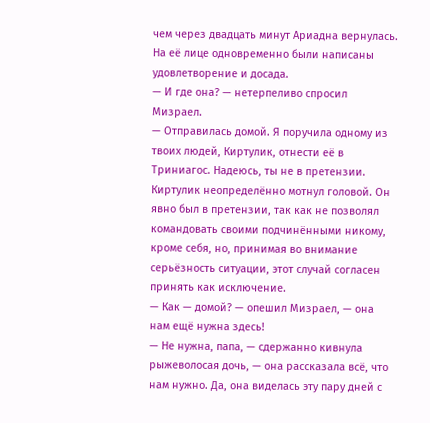чем через двадцать минут Ариадна вернулась. На её лице одновременно были написаны удовлетворение и досада.
— И где она? — нетерпеливо спросил Мизраел.
— Отправилась домой. Я поручила одному из твоих людей, Киртулик, отнести её в Триниагос. Надеюсь, ты не в претензии.
Киртулик неопределённо мотнул головой. Он явно был в претензии, так как не позволял командовать своими подчинёнными никому, кроме себя, но, принимая во внимание серьёзность ситуации, этот случай согласен принять как исключение.
— Как — домой? — опешил Мизраел, — она нам ещё нужна здесь!
— Не нужна, папа, — сдержанно кивнула рыжеволосая дочь, — она рассказала всё, что нам нужно. Да, она виделась эту пару дней с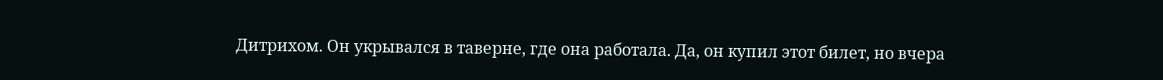Дитрихом. Он укрывался в таверне, где она работала. Да, он купил этот билет, но вчера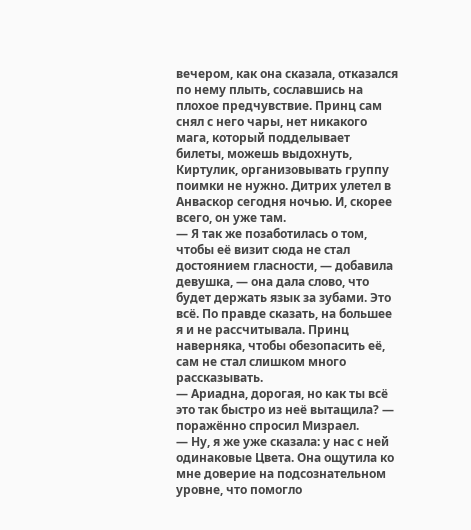вечером, как она сказала, отказался по нему плыть, сославшись на плохое предчувствие. Принц сам снял с него чары, нет никакого мага, который подделывает билеты, можешь выдохнуть, Киртулик, организовывать группу поимки не нужно. Дитрих улетел в Анваскор сегодня ночью. И, скорее всего, он уже там.
— Я так же позаботилась о том, чтобы её визит сюда не стал достоянием гласности, — добавила девушка, — она дала слово, что будет держать язык за зубами. Это всё. По правде сказать, на большее я и не рассчитывала. Принц наверняка, чтобы обезопасить её, сам не стал слишком много рассказывать.
— Ариадна, дорогая, но как ты всё это так быстро из неё вытащила? — поражённо спросил Мизраел.
— Ну, я же уже сказала: у нас с ней одинаковые Цвета. Она ощутила ко мне доверие на подсознательном уровне, что помогло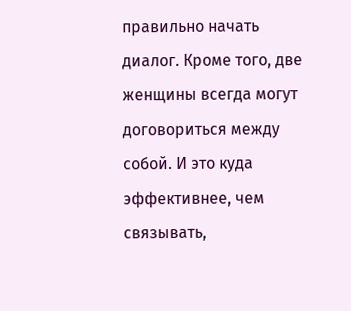правильно начать диалог. Кроме того, две женщины всегда могут договориться между собой. И это куда эффективнее, чем связывать,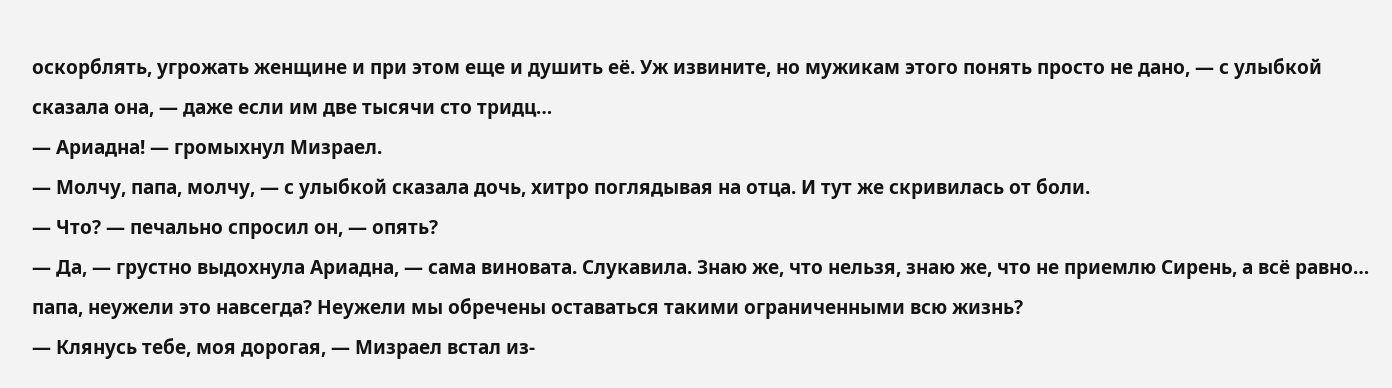оскорблять, угрожать женщине и при этом еще и душить её. Уж извините, но мужикам этого понять просто не дано, — с улыбкой сказала она, — даже если им две тысячи сто тридц…
— Ариадна! — громыхнул Мизраел.
— Молчу, папа, молчу, — с улыбкой сказала дочь, хитро поглядывая на отца. И тут же скривилась от боли.
— Что? — печально спросил он, — опять?
— Да, — грустно выдохнула Ариадна, — сама виновата. Слукавила. Знаю же, что нельзя, знаю же, что не приемлю Сирень, а всё равно… папа, неужели это навсегда? Неужели мы обречены оставаться такими ограниченными всю жизнь?
— Клянусь тебе, моя дорогая, — Мизраел встал из-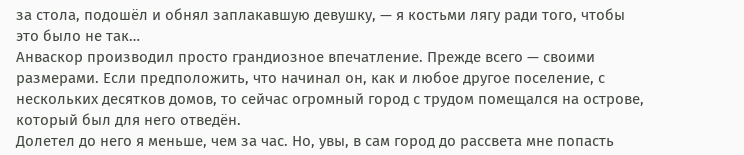за стола, подошёл и обнял заплакавшую девушку, — я костьми лягу ради того, чтобы это было не так…
Анваскор производил просто грандиозное впечатление. Прежде всего — своими размерами. Если предположить, что начинал он, как и любое другое поселение, с нескольких десятков домов, то сейчас огромный город с трудом помещался на острове, который был для него отведён.
Долетел до него я меньше, чем за час. Но, увы, в сам город до рассвета мне попасть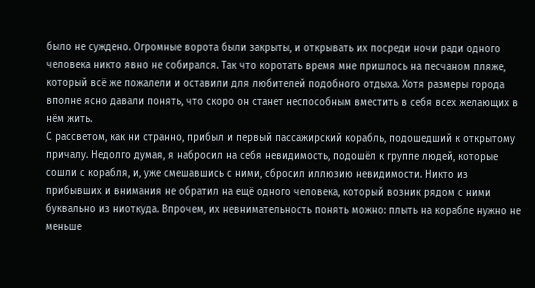было не суждено. Огромные ворота были закрыты, и открывать их посреди ночи ради одного человека никто явно не собирался. Так что коротать время мне пришлось на песчаном пляже, который всё же пожалели и оставили для любителей подобного отдыха. Хотя размеры города вполне ясно давали понять, что скоро он станет неспособным вместить в себя всех желающих в нём жить.
С рассветом, как ни странно, прибыл и первый пассажирский корабль, подошедший к открытому причалу. Недолго думая, я набросил на себя невидимость, подошёл к группе людей, которые сошли с корабля, и, уже смешавшись с ними, сбросил иллюзию невидимости. Никто из прибывших и внимания не обратил на ещё одного человека, который возник рядом с ними буквально из ниоткуда. Впрочем, их невнимательность понять можно: плыть на корабле нужно не меньше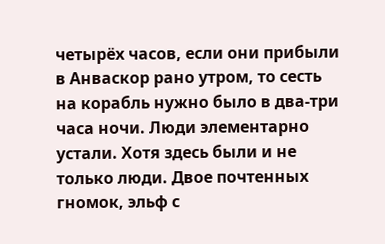четырёх часов, если они прибыли в Анваскор рано утром, то сесть на корабль нужно было в два-три часа ночи. Люди элементарно устали. Хотя здесь были и не только люди. Двое почтенных гномок, эльф с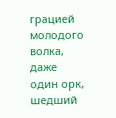грацией молодого волка, даже один орк, шедший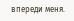впереди меня.